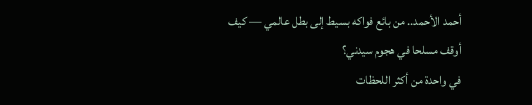أحمد الأحمد.. من بائع فواكه بسيط إلى بطل عالمي — كيف أوقف مسلحا في هجوم سيدني؟
في واحدة من أكثر اللحظات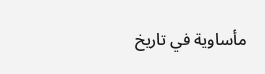مأساوية في تاريخ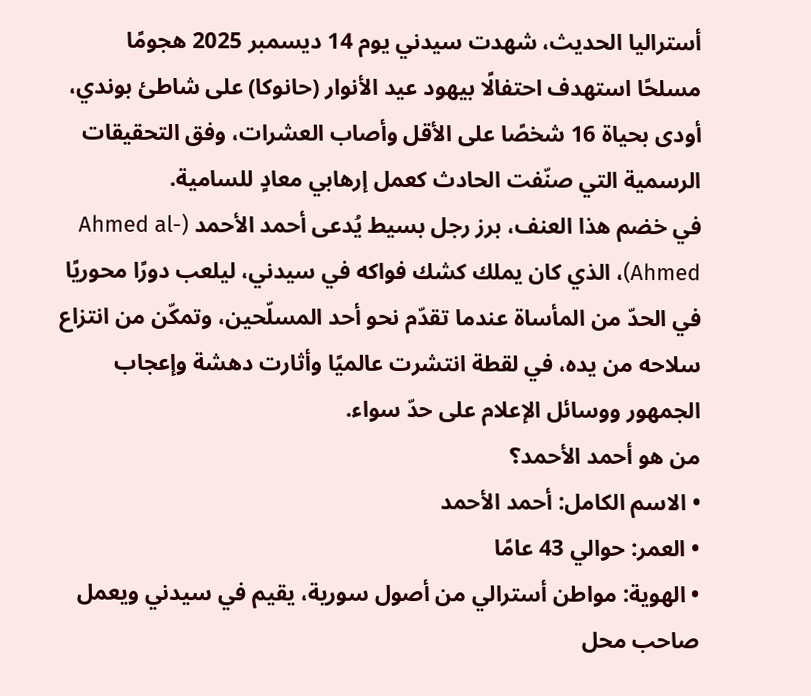أستراليا الحديث، شهدت سيدني يوم 14 ديسمبر 2025 هجومًا مسلحًا استهدف احتفالًا بيهود عيد الأنوار (حانوكا) على شاطئ بوندي، أودى بحياة 16 شخصًا على الأقل وأصاب العشرات، وفق التحقيقات الرسمية التي صنّفت الحادث كعمل إرهابي معادٍ للسامية.
في خضم هذا العنف، برز رجل بسيط يُدعى أحمد الأحمد (Ahmed al-Ahmed)، الذي كان يملك كشك فواكه في سيدني، ليلعب دورًا محوريًا في الحدّ من المأساة عندما تقدّم نحو أحد المسلّحين، وتمكّن من انتزاع سلاحه من يده، في لقطة انتشرت عالميًا وأثارت دهشة وإعجاب الجمهور ووسائل الإعلام على حدّ سواء.
من هو أحمد الأحمد؟
• الاسم الكامل: أحمد الأحمد
• العمر: حوالي 43 عامًا
• الهوية: مواطن أسترالي من أصول سورية، يقيم في سيدني ويعمل صاحب محل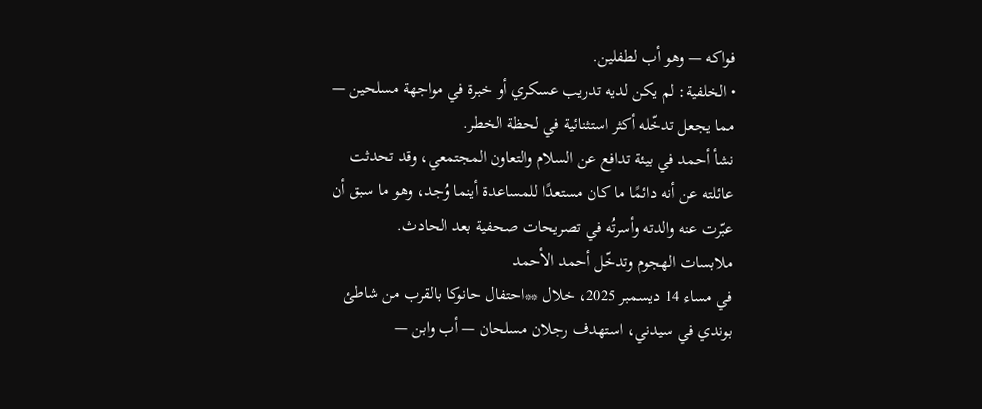فواكه — وهو أب لطفلين.
• الخلفية: لم يكن لديه تدريب عسكري أو خبرة في مواجهة مسلحين — مما يجعل تدخّله أكثر استثنائية في لحظة الخطر.
نشأ أحمد في بيئة تدافع عن السلام والتعاون المجتمعي، وقد تحدثت عائلته عن أنه دائمًا ما كان مستعدًا للمساعدة أينما وُجد، وهو ما سبق أن عبّرت عنه والدته وأسرتُه في تصريحات صحفية بعد الحادث.
ملابسات الهجوم وتدخّل أحمد الأحمد
في مساء 14 ديسمبر 2025، خلال **احتفال حانوكا بالقرب من شاطئ بوندي في سيدني، استهدف رجلان مسلحان — أب وابن —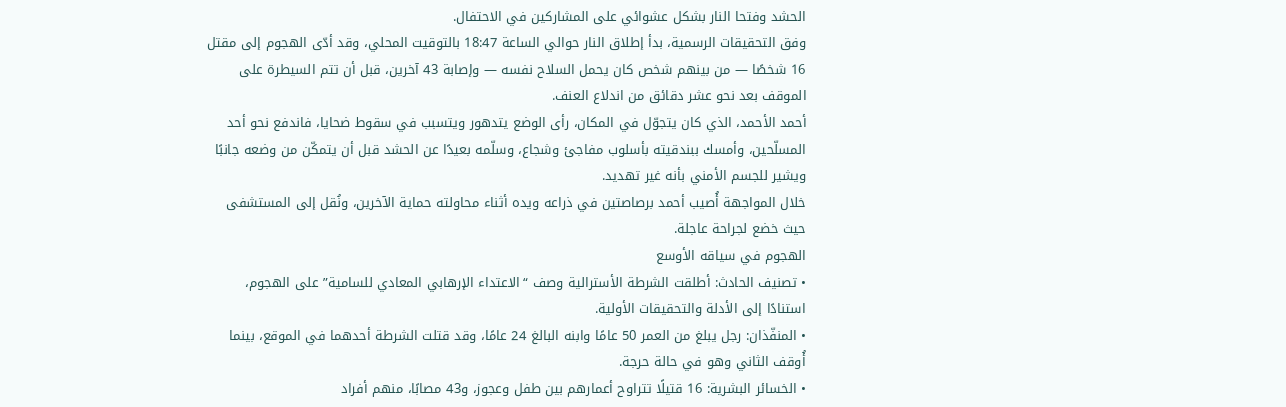الحشد وفتحا النار بشكل عشوائي على المشاركين في الاحتفال.
وفق التحقيقات الرسمية، بدأ إطلاق النار حوالي الساعة 18:47 بالتوقيت المحلي، وقد أدّى الهجوم إلى مقتل 16 شخصًا — من بينهم شخص كان يحمل السلاح نفسه — وإصابة 43 آخرين، قبل أن تتم السيطرة على الموقف بعد نحو عشر دقائق من اندلاع العنف.
أحمد الأحمد، الذي كان يتجوّل في المكان، رأى الوضع يتدهور ويتسبب في سقوط ضحايا، فاندفع نحو أحد المسلّحين، وأمسك ببندقيته بأسلوب مفاجئ وشجاع، وسلّمه بعيدًا عن الحشد قبل أن يتمكّن من وضعه جانبًا ويشير للجسم الأمني بأنه غير تهديد.
خلال المواجهة أُصيب أحمد برصاصتين في ذراعه ويده أثناء محاولته حماية الآخرين، ونُقل إلى المستشفى حيث خضع لجراحة عاجلة.
الهجوم في سياقه الأوسع
• تصنيف الحادث: أطلقت الشرطة الأسترالية وصف “الاعتداء الإرهابي المعادي للسامية” على الهجوم، استنادًا إلى الأدلة والتحقيقات الأولية.
• المنفّذان: رجل يبلغ من العمر 50 عامًا وابنه البالغ 24 عامًا، وقد قتلت الشرطة أحدهما في الموقع، بينما أُوقف الثاني وهو في حالة حرجة.
• الخسائر البشرية: 16 قتيلًا تتراوح أعمارهم بين طفل وعجوز، و43 مصابًا، منهم أفراد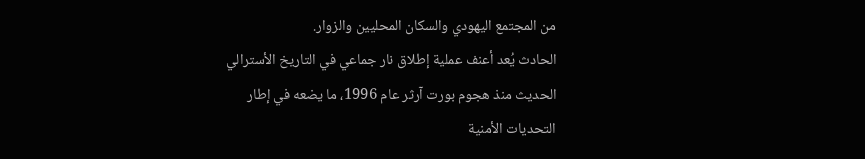من المجتمع اليهودي والسكان المحليين والزوار.
الحادث يُعد أعنف عملية إطلاق نار جماعي في التاريخ الأسترالي الحديث منذ هجوم بورت آرثر عام 1996، ما يضعه في إطار التحديات الأمنية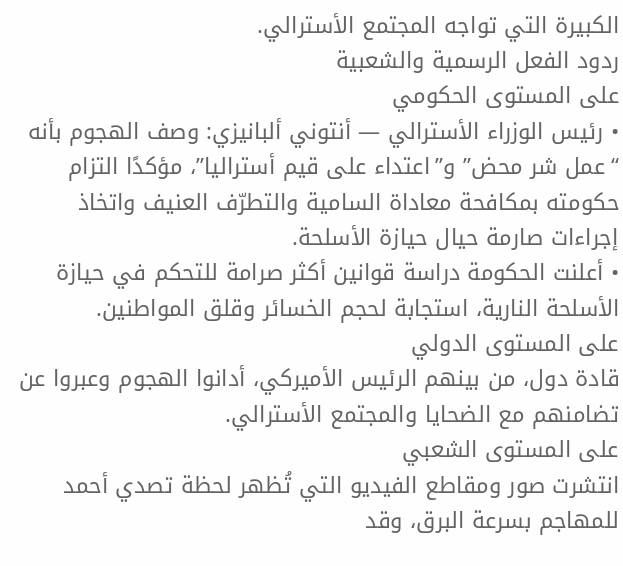الكبيرة التي تواجه المجتمع الأسترالي.
ردود الفعل الرسمية والشعبية
على المستوى الحكومي
• رئيس الوزراء الأسترالي — أنتوني ألبانيزي: وصف الهجوم بأنه “عمل شر محض” و”اعتداء على قيم أستراليا”، مؤكدًا التزام حكومته بمكافحة معاداة السامية والتطرّف العنيف واتخاذ إجراءات صارمة حيال حيازة الأسلحة.
• أعلنت الحكومة دراسة قوانين أكثر صرامة للتحكم في حيازة الأسلحة النارية، استجابة لحجم الخسائر وقلق المواطنين.
على المستوى الدولي
قادة دول، من بينهم الرئيس الأميركي، أدانوا الهجوم وعبروا عن تضامنهم مع الضحايا والمجتمع الأسترالي.
على المستوى الشعبي
انتشرت صور ومقاطع الفيديو التي تُظهر لحظة تصدي أحمد للمهاجم بسرعة البرق، وقد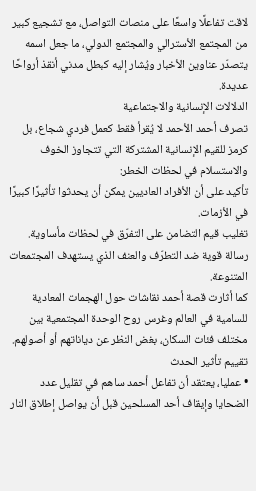لاقت تفاعلًا واسعًا على منصات التواصل، مع تشجيع كبير من المجتمع الأسترالي والمجتمع الدولي، ما جعل اسمه يتصدّر عناوين الأخبار ويُشار إليه كبطل مدني أنقذ أرواحًا عديدة.
الدلالات الإنسانية والاجتماعية
تصرف أحمد الأحمد لا يُقرأ فقط كعمل فردي شجاع، بل كرمز للقيم الإنسانية المشتركة التي تتجاوز الخوف والاستسلام في لحظات الخطر:
تأكيد على أن الأفراد العاديين يمكن أن يحدثوا تأثيرًا كبيرًا في الأزمات.
تغليب قيم التضامن على التفرّق في لحظات مأساوية.
رسالة قوية ضد التطرّف والعنف الذي يستهدف المجتمعات المتنوعة.
كما أثارت قصة أحمد نقاشات حول الهجمات المعادية للسامية في العالم وغرس روح الوحدة المجتمعية بين مختلف فئات السكان، بغض النظر عن دياناتهم أو أصولهم.
تقييم تأثير الحدث
• عمليا، يعتقد أن تفاعل أحمد ساهم في تقليل عدد الضحايا وإيقاف أحد المسلحين قبل أن يواصل إطلاق النار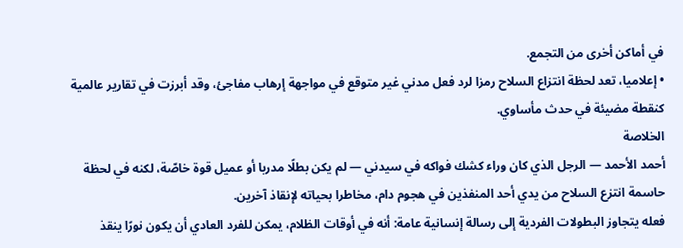في أماكن أخرى من التجمع.
• إعلاميا، تعد لحظة انتزاع السلاح رمزا لرد فعل مدني غير متوقع في مواجهة إرهاب مفاجئ، وقد أبرزت في تقارير عالمية كنقطة مضيئة في حدث مأساوي.
الخلاصة
أحمد الأحمد — الرجل الذي كان وراء كشك فواكه في سيدني — لم يكن بطلًا مدربا أو عميل قوة خاصّة، لكنه في لحظة حاسمة انتزع السلاح من يدي أحد المنفذين في هجوم دام، مخاطرا بحياته لإنقاذ آخرين.
فعله يتجاوز البطولات الفردية إلى رسالة إنسانية عامة: أنه في أوقات الظلام، يمكن للفرد العادي أن يكون نورًا ينقذ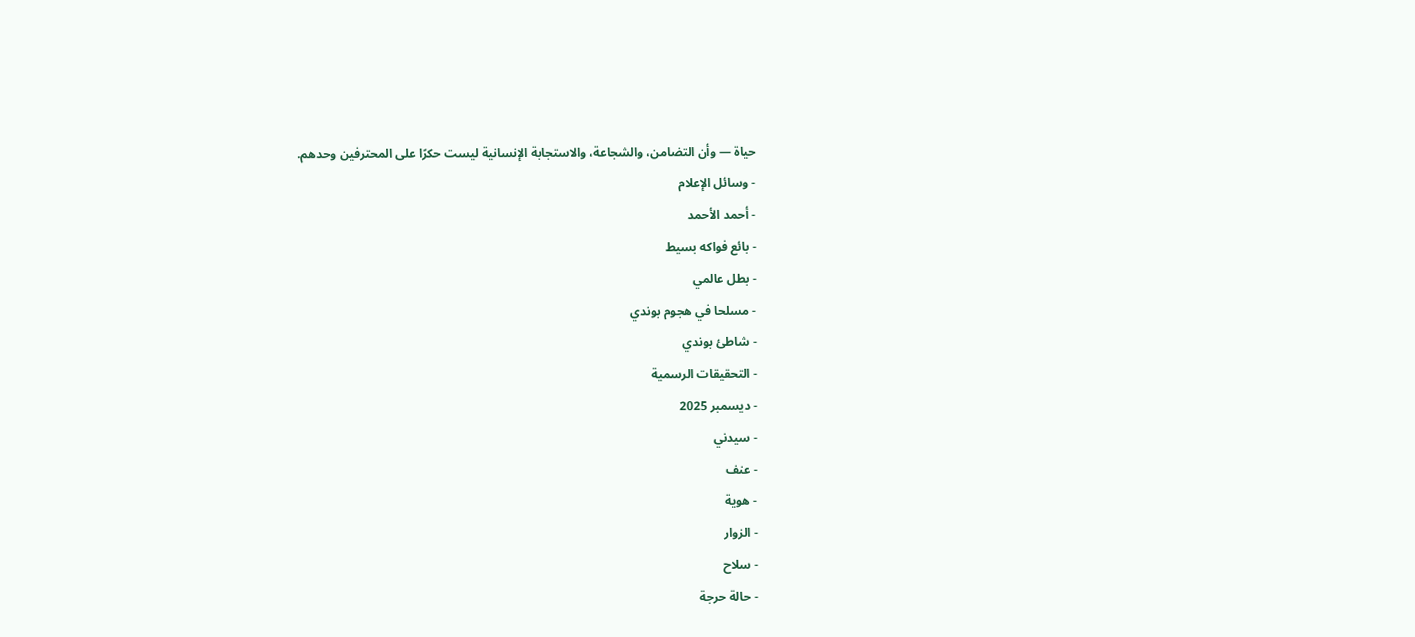حياة — وأن التضامن، والشجاعة، والاستجابة الإنسانية ليست حكرًا على المحترفين وحدهم.
- وسائل الإعلام
- أحمد الأحمد
- بائع فواكه بسيط
- بطل عالمي
- مسلحا في هجوم بوندي
- شاطئ بوندي
- التحقيقات الرسمية
- ديسمبر 2025
- سيدني
- عنف
- هوية
- الزوار
- سلاح
- حالة حرجة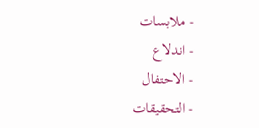- ملابسات
- اندلاع
- الاحتفال
- التحقيقات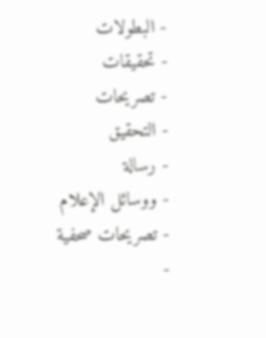- البطولات
- تحقيقات
- تصريحات
- التحقيق
- رسالة
- ووسائل الإعلام
- تصريحات صحفية
-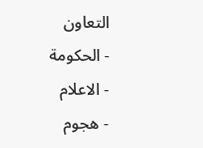التعاون
- الحكومة
- الاعلام
- هجوم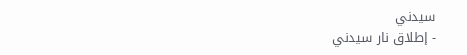سيدني
- إطلاق نار سيدني